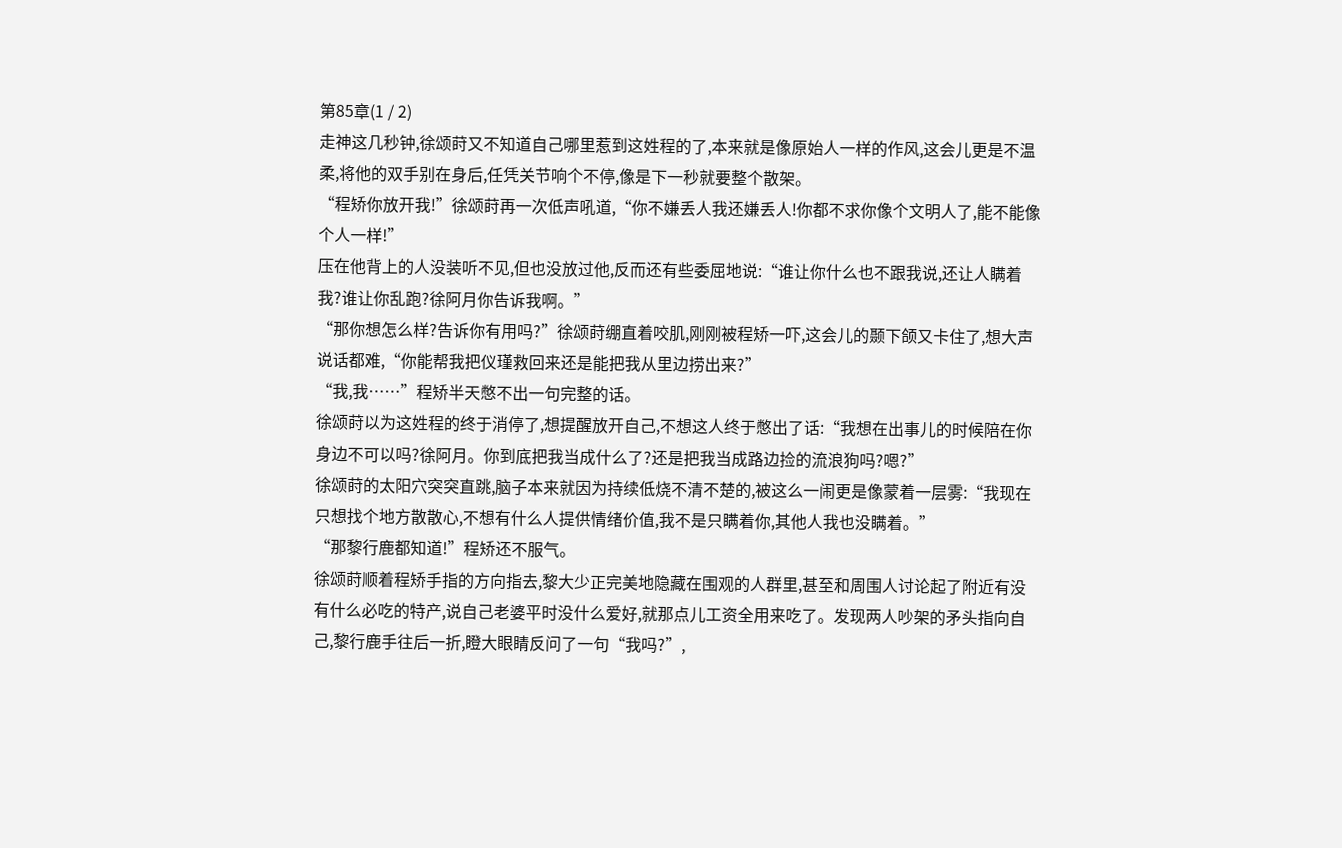第85章(1 / 2)
走神这几秒钟,徐颂莳又不知道自己哪里惹到这姓程的了,本来就是像原始人一样的作风,这会儿更是不温柔,将他的双手别在身后,任凭关节响个不停,像是下一秒就要整个散架。
“程矫你放开我!”徐颂莳再一次低声吼道,“你不嫌丢人我还嫌丢人!你都不求你像个文明人了,能不能像个人一样!”
压在他背上的人没装听不见,但也没放过他,反而还有些委屈地说:“谁让你什么也不跟我说,还让人瞒着我?谁让你乱跑?徐阿月你告诉我啊。”
“那你想怎么样?告诉你有用吗?”徐颂莳绷直着咬肌,刚刚被程矫一吓,这会儿的颞下颌又卡住了,想大声说话都难,“你能帮我把仪瑾救回来还是能把我从里边捞出来?”
“我,我……”程矫半天憋不出一句完整的话。
徐颂莳以为这姓程的终于消停了,想提醒放开自己,不想这人终于憋出了话:“我想在出事儿的时候陪在你身边不可以吗?徐阿月。你到底把我当成什么了?还是把我当成路边捡的流浪狗吗?嗯?”
徐颂莳的太阳穴突突直跳,脑子本来就因为持续低烧不清不楚的,被这么一闹更是像蒙着一层雾:“我现在只想找个地方散散心,不想有什么人提供情绪价值,我不是只瞒着你,其他人我也没瞒着。”
“那黎行鹿都知道!”程矫还不服气。
徐颂莳顺着程矫手指的方向指去,黎大少正完美地隐藏在围观的人群里,甚至和周围人讨论起了附近有没有什么必吃的特产,说自己老婆平时没什么爱好,就那点儿工资全用来吃了。发现两人吵架的矛头指向自己,黎行鹿手往后一折,瞪大眼睛反问了一句“我吗?”,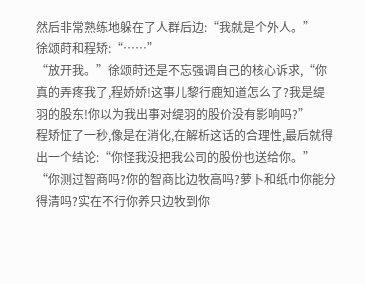然后非常熟练地躲在了人群后边:“我就是个外人。”
徐颂莳和程矫:“……”
“放开我。”徐颂莳还是不忘强调自己的核心诉求,“你真的弄疼我了,程娇娇!这事儿黎行鹿知道怎么了?我是缇羽的股东!你以为我出事对缇羽的股价没有影响吗?”
程矫怔了一秒,像是在消化,在解析这话的合理性,最后就得出一个结论:“你怪我没把我公司的股份也送给你。”
“你测过智商吗?你的智商比边牧高吗?萝卜和纸巾你能分得清吗?实在不行你养只边牧到你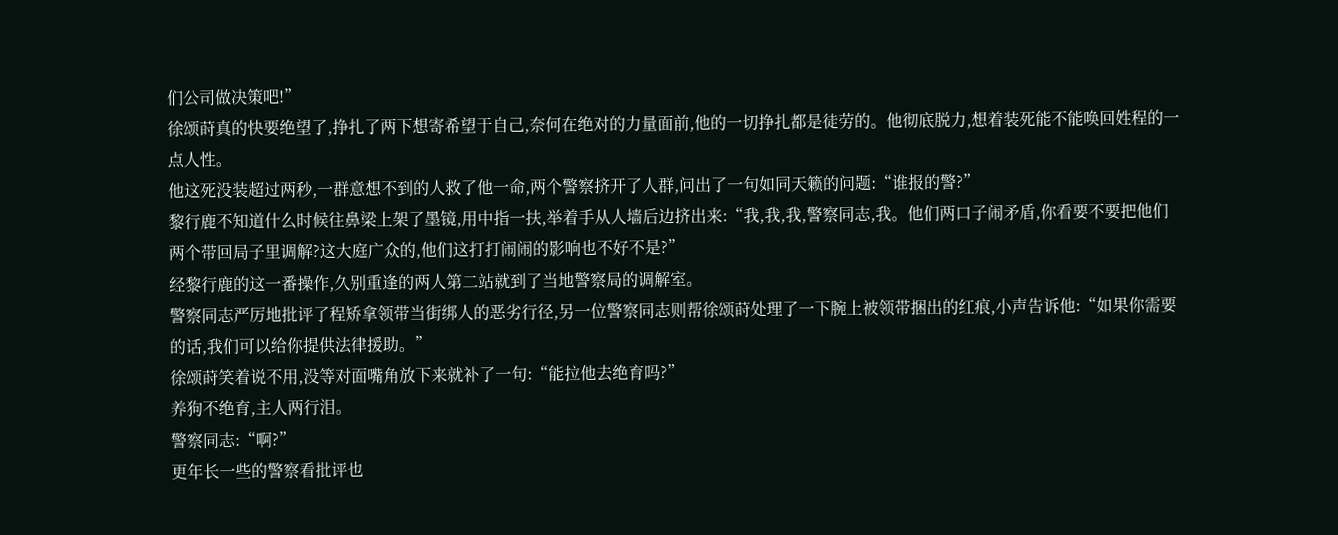们公司做决策吧!”
徐颂莳真的快要绝望了,挣扎了两下想寄希望于自己,奈何在绝对的力量面前,他的一切挣扎都是徒劳的。他彻底脱力,想着装死能不能唤回姓程的一点人性。
他这死没装超过两秒,一群意想不到的人救了他一命,两个警察挤开了人群,问出了一句如同天籁的问题:“谁报的警?”
黎行鹿不知道什么时候往鼻梁上架了墨镜,用中指一扶,举着手从人墙后边挤出来:“我,我,我,警察同志,我。他们两口子闹矛盾,你看要不要把他们两个带回局子里调解?这大庭广众的,他们这打打闹闹的影响也不好不是?”
经黎行鹿的这一番操作,久别重逢的两人第二站就到了当地警察局的调解室。
警察同志严厉地批评了程矫拿领带当街绑人的恶劣行径,另一位警察同志则帮徐颂莳处理了一下腕上被领带捆出的红痕,小声告诉他:“如果你需要的话,我们可以给你提供法律援助。”
徐颂莳笑着说不用,没等对面嘴角放下来就补了一句:“能拉他去绝育吗?”
养狗不绝育,主人两行泪。
警察同志:“啊?”
更年长一些的警察看批评也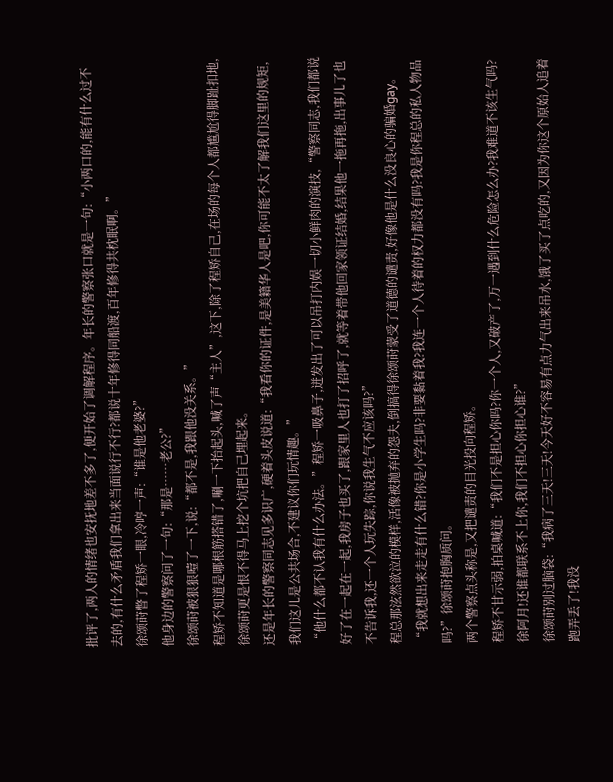批评了,两人的情绪也安抚地差不多了,便开始了调解程序。年长的警察张口就是一句:“小两口的,能有什么过不去的,有什么矛盾我们拿出来当面说行不行?都说十年修得同船渡,百年修得共枕眠啊。”
徐颂莳瞥了程矫一眼,冷哼一声:“谁是他老婆?”
他身边的警察问了一句:“那是……老公?”
徐颂莳被狠狠噎了一下,说:“都不是,我跟他没关系。”
程矫不知道是哪根筋搭错了,唰一下抬起头,喊了声“主人”,这下,除了程矫自己,在场的每个人都尴尬得脚趾扣地,徐颂莳更是恨不得马上挖个坑把自己埋起来。
还是年长的警察同志见多识广,硬着头皮说道:“我看你的证件,是美籍华人是吧,你可能不太了解我们这里的规矩,我们这儿是公共场合,不建议你们玩情趣。”
“他什么都不认我有什么办法。”程矫一吸鼻子,迸发出了可以吊打内娱一切小鲜肉的演技,“警察同志,我们都说好了在一起在一起,我房子也买了,跟家里人也打了招呼了,就等着带他回家领证结婚,结果他一拖再拖,出事儿了也不告诉我,还一个人玩失踪,你说我生气不应该吗?”
程总那泫然欲泣的模样,活像被抛弃的怨夫,倒搞得徐颂莳蒙受了道德的谴责,好像他是什么没良心的骗婚gay。
“我就想出来走走有什么错?你是小学生吗?非要黏着我?我连一个人待着的权力都没有吗?我是你程总的私人物品吗?”徐颂莳抱胸质问。
两个警察点头称是,又把谴责的目光投向程矫。
程矫不甘示弱,拍桌喊道:“我们不是担心你吗?你一个人,又破产了,万一遇到什么危险怎么办?我难道不该生气吗?徐阿月!还谁都联系不上你,我们不担心你担心谁?”
徐颂莳别过脑袋:“我病了三天!三天!今天好不容易有点力气出来吊水,饿了买了点吃的,又因为你这个原始人追着跑弄丢了!我没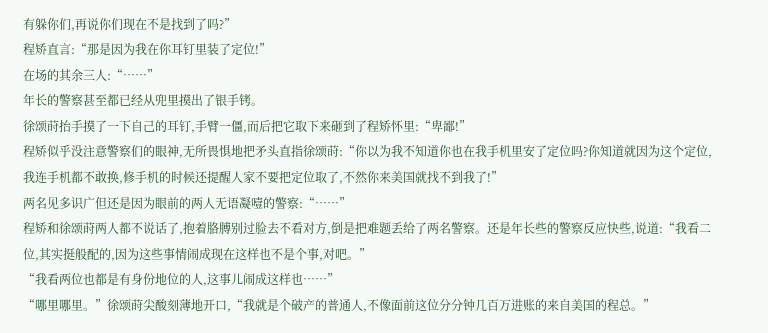有躲你们,再说你们现在不是找到了吗?”
程矫直言:“那是因为我在你耳钉里装了定位!”
在场的其余三人:“……”
年长的警察甚至都已经从兜里摸出了银手铐。
徐颂莳抬手摸了一下自己的耳钉,手臂一僵,而后把它取下来砸到了程矫怀里:“卑鄙!”
程矫似乎没注意警察们的眼神,无所畏惧地把矛头直指徐颂莳:“你以为我不知道你也在我手机里安了定位吗?你知道就因为这个定位,我连手机都不敢换,修手机的时候还提醒人家不要把定位取了,不然你来美国就找不到我了!”
两名见多识广但还是因为眼前的两人无语凝噎的警察:“……”
程矫和徐颂莳两人都不说话了,抱着胳膊别过脸去不看对方,倒是把难题丢给了两名警察。还是年长些的警察反应快些,说道:“我看二位,其实挺般配的,因为这些事情闹成现在这样也不是个事,对吧。”
“我看两位也都是有身份地位的人,这事儿闹成这样也……”
“哪里哪里。”徐颂莳尖酸刻薄地开口,“我就是个破产的普通人,不像面前这位分分钟几百万进账的来自美国的程总。”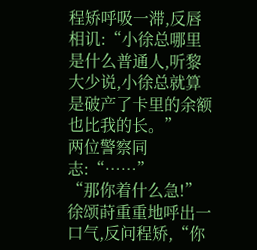程矫呼吸一滞,反唇相讥:“小徐总哪里是什么普通人,听黎大少说,小徐总就算是破产了卡里的余额也比我的长。”
两位警察同志:“……”
“那你着什么急!”徐颂莳重重地呼出一口气,反问程矫,“你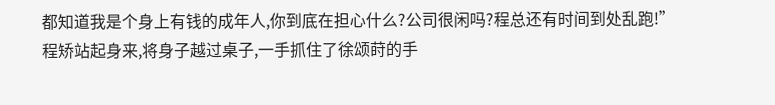都知道我是个身上有钱的成年人,你到底在担心什么?公司很闲吗?程总还有时间到处乱跑!”
程矫站起身来,将身子越过桌子,一手抓住了徐颂莳的手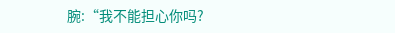腕:“我不能担心你吗?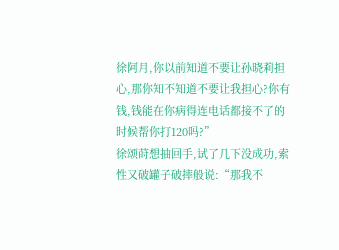徐阿月,你以前知道不要让孙晓莉担心,那你知不知道不要让我担心?你有钱,钱能在你病得连电话都接不了的时候帮你打120吗?”
徐颂莳想抽回手,试了几下没成功,索性又破罐子破摔般说:“那我不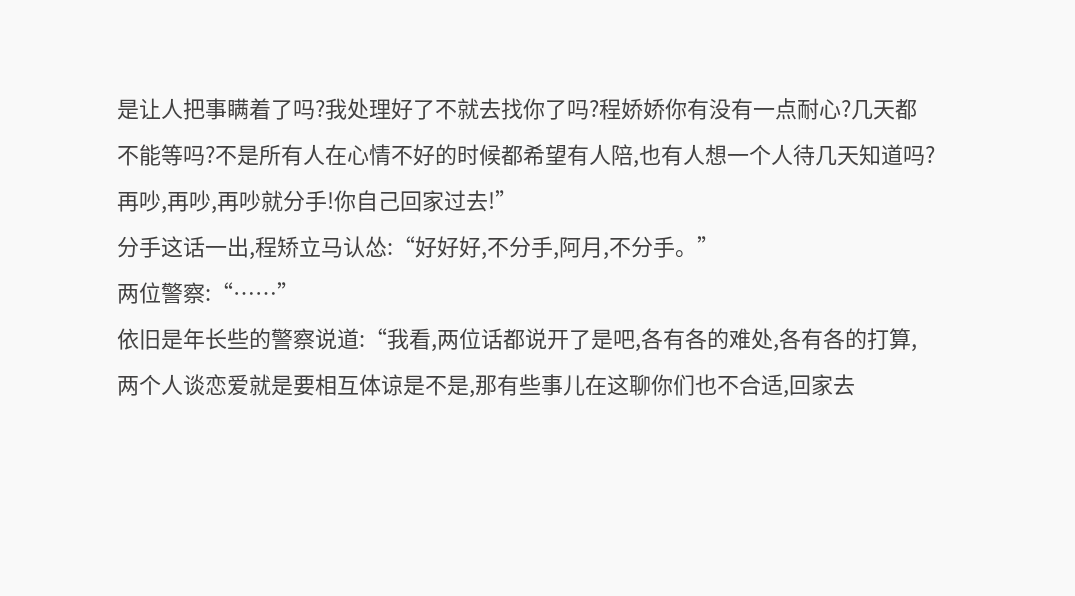是让人把事瞒着了吗?我处理好了不就去找你了吗?程娇娇你有没有一点耐心?几天都不能等吗?不是所有人在心情不好的时候都希望有人陪,也有人想一个人待几天知道吗?再吵,再吵,再吵就分手!你自己回家过去!”
分手这话一出,程矫立马认怂:“好好好,不分手,阿月,不分手。”
两位警察:“……”
依旧是年长些的警察说道:“我看,两位话都说开了是吧,各有各的难处,各有各的打算,两个人谈恋爱就是要相互体谅是不是,那有些事儿在这聊你们也不合适,回家去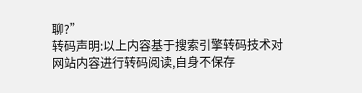聊?”
转码声明:以上内容基于搜索引擎转码技术对网站内容进行转码阅读,自身不保存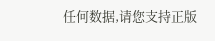任何数据,请您支持正版